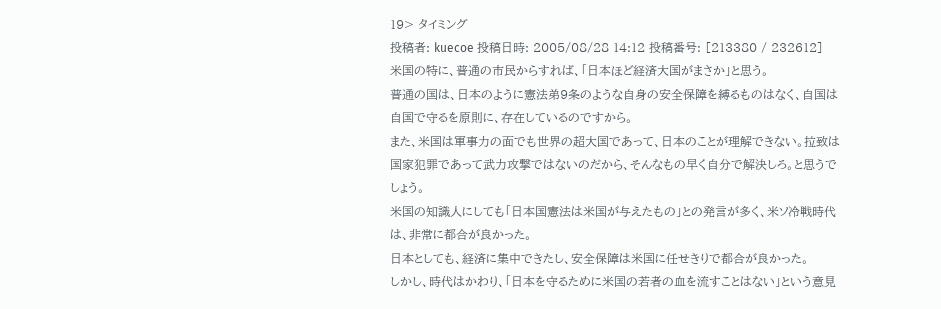19> タイミング
投稿者: kuecoe 投稿日時: 2005/08/28 14:12 投稿番号: [213380 / 232612]
米国の特に、普通の市民からすれば、「日本ほど経済大国がまさか」と思う。
普通の国は、日本のように憲法弟9条のような自身の安全保障を縛るものはなく、自国は自国で守るを原則に、存在しているのですから。
また、米国は軍事力の面でも世界の超大国であって、日本のことが理解できない。拉致は国家犯罪であって武力攻撃ではないのだから、そんなもの早く自分で解決しろ。と思うでしょう。
米国の知識人にしても「日本国憲法は米国が与えたもの」との発言が多く、米ソ冷戦時代は、非常に都合が良かった。
日本としても、経済に集中できたし、安全保障は米国に任せきりで都合が良かった。
しかし、時代はかわり、「日本を守るために米国の若者の血を流すことはない」という意見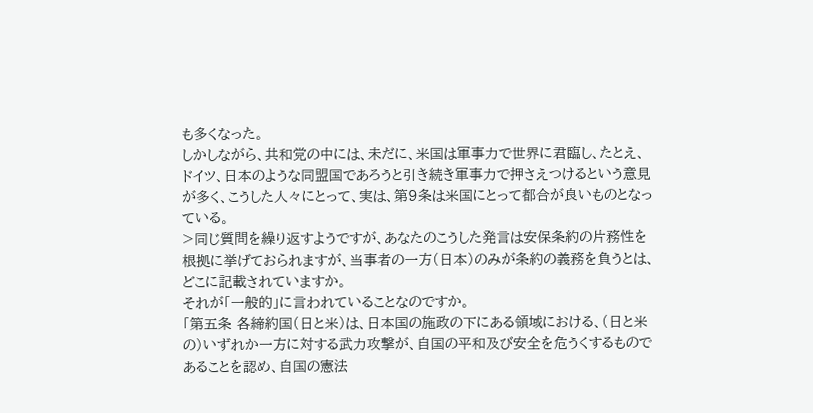も多くなった。
しかしながら、共和党の中には、未だに、米国は軍事力で世界に君臨し、たとえ、ドイツ、日本のような同盟国であろうと引き続き軍事力で押さえつけるという意見が多く、こうした人々にとって、実は、第9条は米国にとって都合が良いものとなっている。
>同じ質問を繰り返すようですが、あなたのこうした発言は安保条約の片務性を根拠に挙げておられますが、当事者の一方(日本)のみが条約の義務を負うとは、どこに記載されていますか。
それが「一般的」に言われていることなのですか。
「第五条 各締約国(日と米)は、日本国の施政の下にある領域における、(日と米の)いずれか一方に対する武力攻撃が、自国の平和及び安全を危うくするものであることを認め、自国の憲法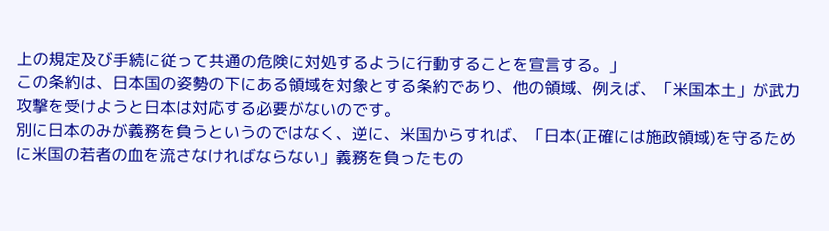上の規定及び手続に従って共通の危険に対処するように行動することを宣言する。」
この条約は、日本国の姿勢の下にある領域を対象とする条約であり、他の領域、例えば、「米国本土」が武力攻撃を受けようと日本は対応する必要がないのです。
別に日本のみが義務を負うというのではなく、逆に、米国からすれば、「日本(正確には施政領域)を守るために米国の若者の血を流さなければならない」義務を負ったもの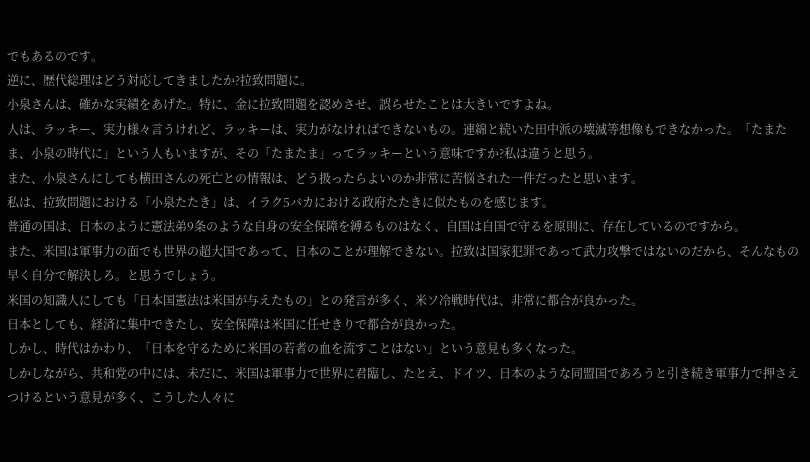でもあるのです。
逆に、歴代総理はどう対応してきましたか?拉致問題に。
小泉さんは、確かな実績をあげた。特に、金に拉致問題を認めさせ、誤らせたことは大きいですよね。
人は、ラッキー、実力様々言うけれど、ラッキーは、実力がなければできないもの。連綿と続いた田中派の壊滅等想像もできなかった。「たまたま、小泉の時代に」という人もいますが、その「たまたま」ってラッキーという意味ですか?私は違うと思う。
また、小泉さんにしても横田さんの死亡との情報は、どう扱ったらよいのか非常に苦悩された一件だったと思います。
私は、拉致問題における「小泉たたき」は、イラク5バカにおける政府たたきに似たものを感じます。
普通の国は、日本のように憲法弟9条のような自身の安全保障を縛るものはなく、自国は自国で守るを原則に、存在しているのですから。
また、米国は軍事力の面でも世界の超大国であって、日本のことが理解できない。拉致は国家犯罪であって武力攻撃ではないのだから、そんなもの早く自分で解決しろ。と思うでしょう。
米国の知識人にしても「日本国憲法は米国が与えたもの」との発言が多く、米ソ冷戦時代は、非常に都合が良かった。
日本としても、経済に集中できたし、安全保障は米国に任せきりで都合が良かった。
しかし、時代はかわり、「日本を守るために米国の若者の血を流すことはない」という意見も多くなった。
しかしながら、共和党の中には、未だに、米国は軍事力で世界に君臨し、たとえ、ドイツ、日本のような同盟国であろうと引き続き軍事力で押さえつけるという意見が多く、こうした人々に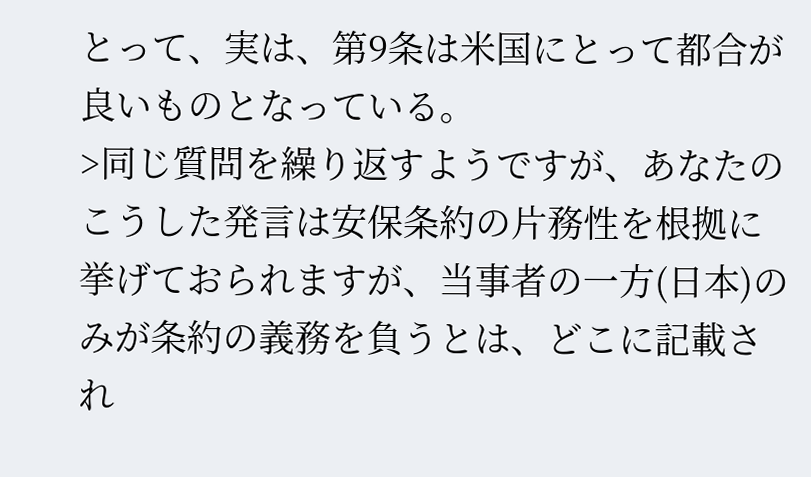とって、実は、第9条は米国にとって都合が良いものとなっている。
>同じ質問を繰り返すようですが、あなたのこうした発言は安保条約の片務性を根拠に挙げておられますが、当事者の一方(日本)のみが条約の義務を負うとは、どこに記載され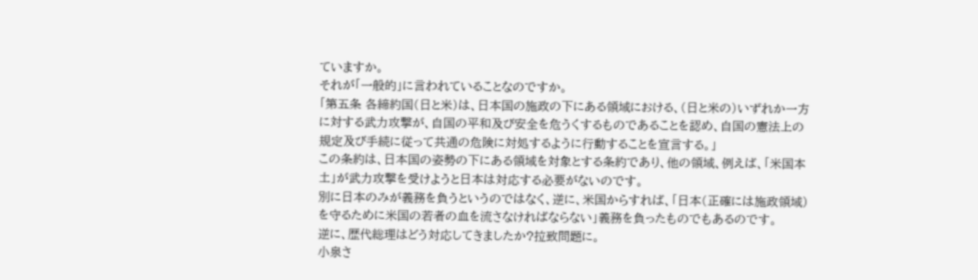ていますか。
それが「一般的」に言われていることなのですか。
「第五条 各締約国(日と米)は、日本国の施政の下にある領域における、(日と米の)いずれか一方に対する武力攻撃が、自国の平和及び安全を危うくするものであることを認め、自国の憲法上の規定及び手続に従って共通の危険に対処するように行動することを宣言する。」
この条約は、日本国の姿勢の下にある領域を対象とする条約であり、他の領域、例えば、「米国本土」が武力攻撃を受けようと日本は対応する必要がないのです。
別に日本のみが義務を負うというのではなく、逆に、米国からすれば、「日本(正確には施政領域)を守るために米国の若者の血を流さなければならない」義務を負ったものでもあるのです。
逆に、歴代総理はどう対応してきましたか?拉致問題に。
小泉さ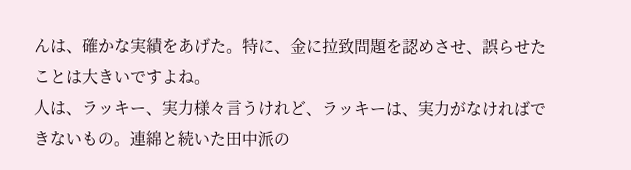んは、確かな実績をあげた。特に、金に拉致問題を認めさせ、誤らせたことは大きいですよね。
人は、ラッキー、実力様々言うけれど、ラッキーは、実力がなければできないもの。連綿と続いた田中派の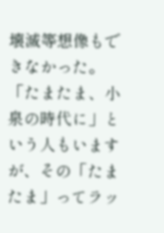壊滅等想像もできなかった。「たまたま、小泉の時代に」という人もいますが、その「たまたま」ってラッ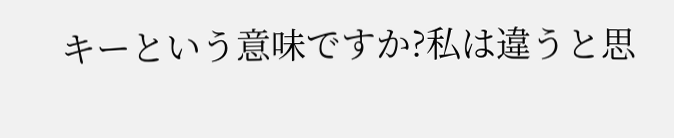キーという意味ですか?私は違うと思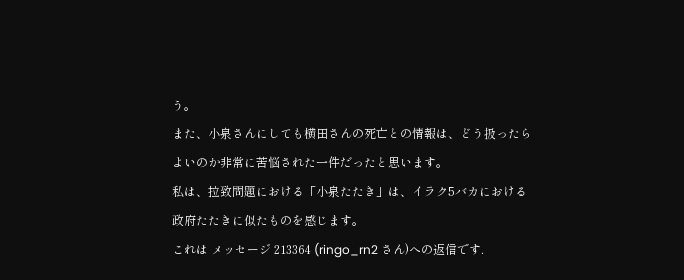う。
また、小泉さんにしても横田さんの死亡との情報は、どう扱ったらよいのか非常に苦悩された一件だったと思います。
私は、拉致問題における「小泉たたき」は、イラク5バカにおける政府たたきに似たものを感じます。
これは メッセージ 213364 (ringo_rn2 さん)への返信です.